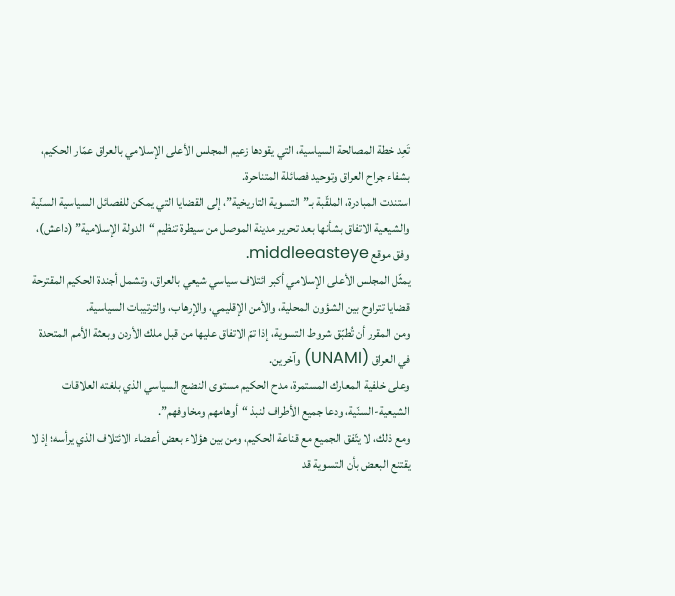تَعِد خطة المصالحة السياسية، التي يقودها زعيم المجلس الأعلى الإسلامي بالعراق عمّار الحكيم، بشفاء جراح العراق وتوحيد فصائلة المتناحرة.
استندت المبادرة، الملقّبة بـ”التسوية التاريخية”، إلى القضايا التي يمكن للفصائل السياسية السنّية والشيعية الاتفاق بشأنها بعد تحرير مدينة الموصل من سيطرة تنظيم “الدولة الإسلامية” (داعش)، وفق موقع middleeasteye.
يمثّل المجلس الأعلى الإسلامي أكبر ائتلاف سياسي شيعي بالعراق، وتشمل أجندة الحكيم المقترحة قضايا تتراوح بين الشؤون المحلية، والأمن الإقليمي، والإرهاب، والترتيبات السياسية.
ومن المقرر أن تُطبّق شروط التسوية، إذا تمّ الاتفاق عليها من قبل ملك الأردن وبعثة الأمم المتحدة في العراق (UNAMI) وآخرين.
وعلى خلفية المعارك المستمرة، مدح الحكيم مستوى النضج السياسي الذي بلغته العلاقات الشيعية-السنّية، ودعا جميع الأطراف لنبذ “أوهامهم ومخاوفهم”.
ومع ذلك، لا يتّفق الجميع مع قناعة الحكيم، ومن بين هؤلاء بعض أعضاء الائتلاف الذي يرأسه؛ إذ لا يقتنع البعض بأن التسوية قد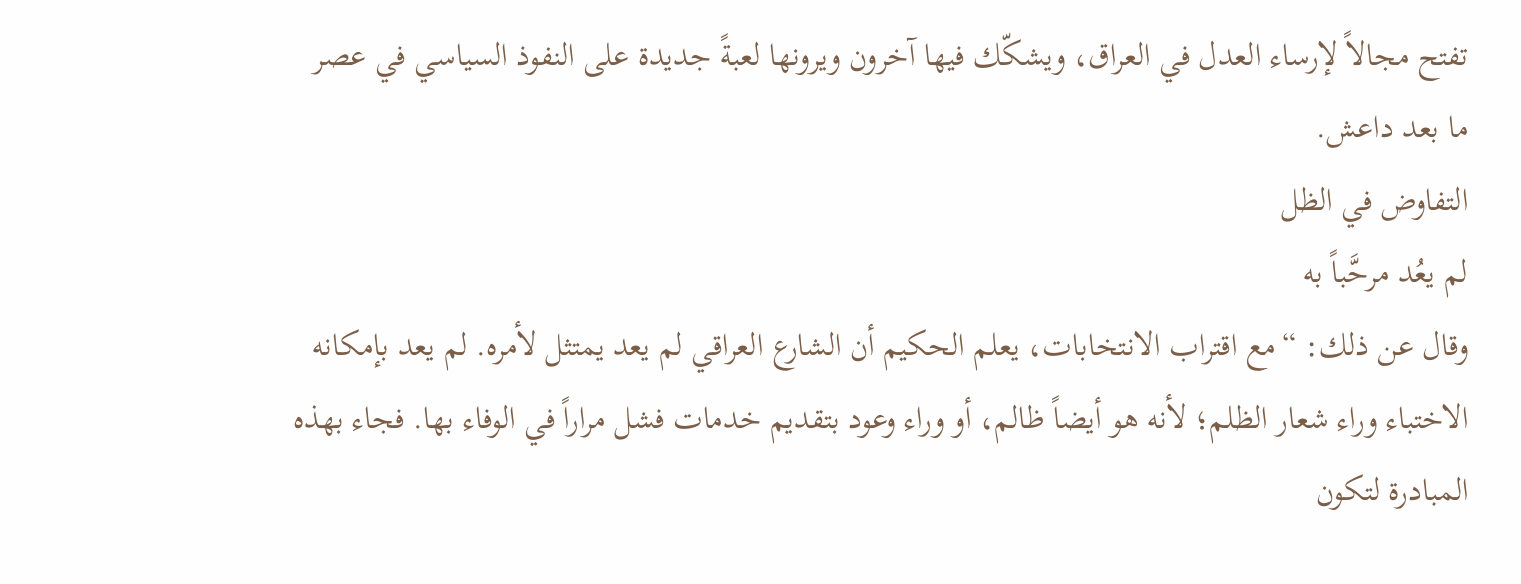تفتح مجالاً لإرساء العدل في العراق، ويشكّك فيها آخرون ويرونها لعبةً جديدة على النفوذ السياسي في عصر ما بعد داعش.
التفاوض في الظل
لم يعُد مرحَّباً به
وقال عن ذلك: “مع اقتراب الانتخابات، يعلم الحكيم أن الشارع العراقي لم يعد يمتثل لأمره. لم يعد بإمكانه الاختباء وراء شعار الظلم؛ لأنه هو أيضاً ظالم، أو وراء وعود بتقديم خدمات فشل مراراً في الوفاء بها. فجاء بهذه المبادرة لتكون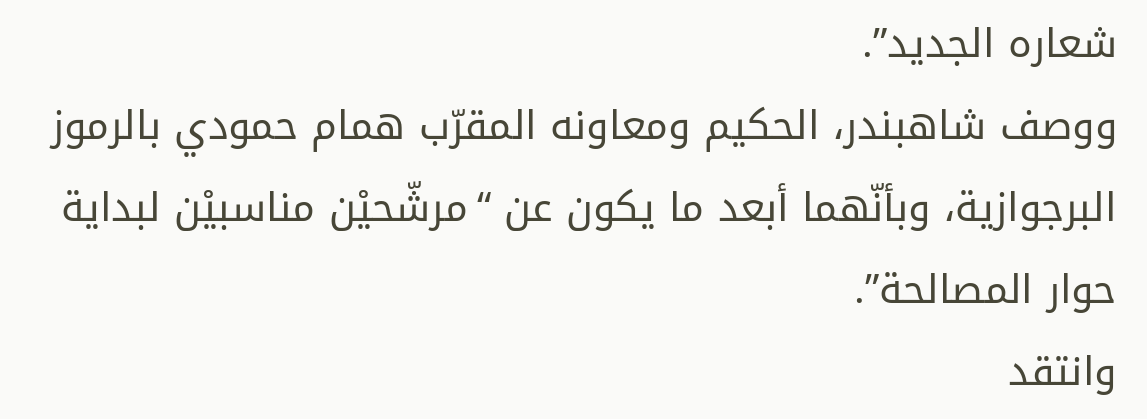شعاره الجديد”.
ووصف شاهبندر، الحكيم ومعاونه المقرّب همام حمودي بالرموز البرجوازية، وبأنّهما أبعد ما يكون عن “مرشّحيْن مناسبيْن لبداية حوار المصالحة”.
وانتقد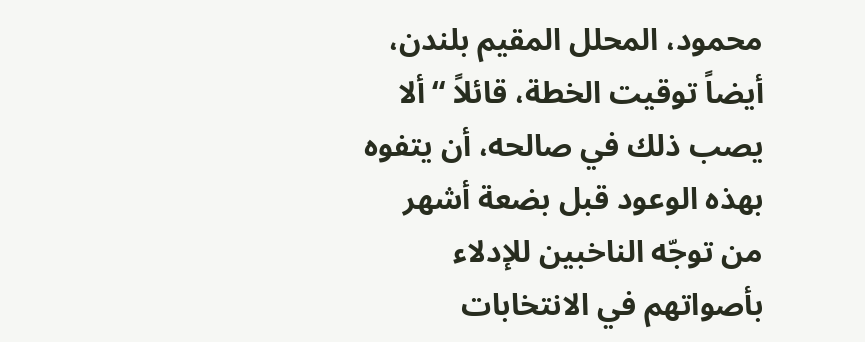محمود، المحلل المقيم بلندن، أيضاً توقيت الخطة، قائلاً “ألا يصب ذلك في صالحه، أن يتفوه بهذه الوعود قبل بضعة أشهر من توجّه الناخبين للإدلاء بأصواتهم في الانتخابات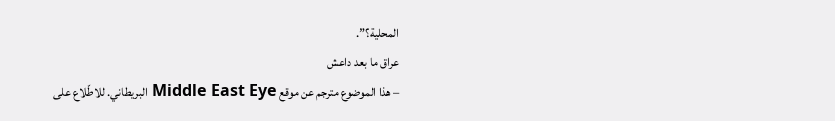المحلية؟”.
عراق ما بعد داعش
– هذا الموضوع مترجم عن موقع Middle East Eye البريطاني. للاطّلاع على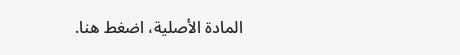المادة الأصلية، اضغط هنا.